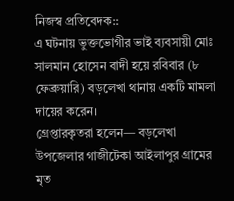নিজস্ব প্রতিবেদক::
এ ঘটনায় ভুক্তভোগীর ভাই ব্যবসায়ী মোঃ সালমান হোসেন বাদী হয়ে রবিবার (৮ ফেব্রুয়ারি) বড়লেখা থানায় একটি মামলা দায়ের করেন।
গ্রেপ্তারকৃতরা হলেন— বড়লেখা উপজেলার গাজীটেকা আইলাপুর গ্রামের মৃত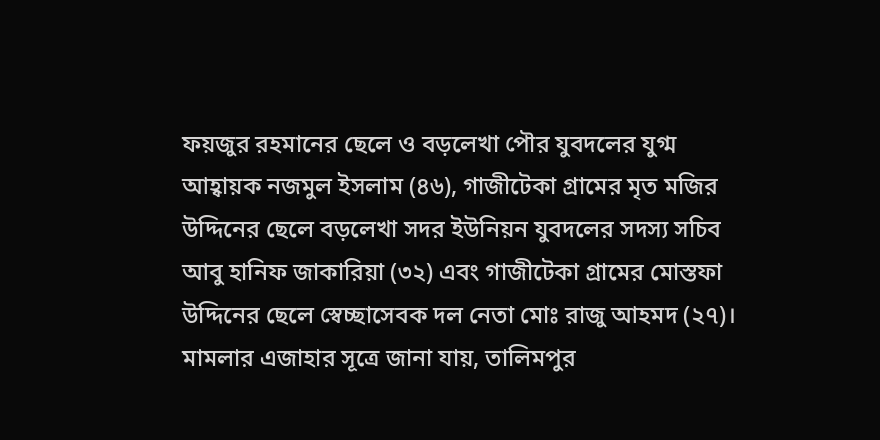ফয়জুর রহমানের ছেলে ও বড়লেখা পৌর যুবদলের যুগ্ম আহ্বায়ক নজমুল ইসলাম (৪৬), গাজীটেকা গ্রামের মৃত মজির উদ্দিনের ছেলে বড়লেখা সদর ইউনিয়ন যুবদলের সদস্য সচিব আবু হানিফ জাকারিয়া (৩২) এবং গাজীটেকা গ্রামের মোস্তফা উদ্দিনের ছেলে স্বেচ্ছাসেবক দল নেতা মোঃ রাজু আহমদ (২৭)।
মামলার এজাহার সূত্রে জানা যায়, তালিমপুর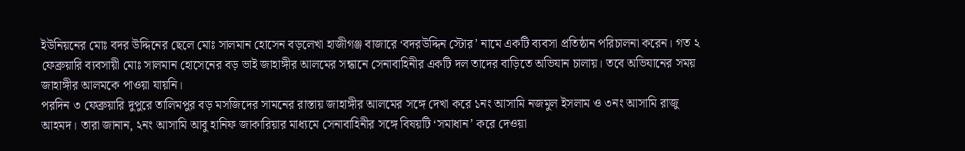ইউনিয়নের মোঃ বদর উদ্দিনের ছেলে মোঃ সালমান হোসেন বড়লেখা হাজীগঞ্জ বাজারে ‘বদরউদ্দিন স্টোর’ নামে একটি ব্যবসা প্রতিষ্ঠান পরিচালনা করেন। গত ২ ফেব্রুয়ারি ব্যবসায়ী মোঃ সালমান হোসেনের বড় ভাই জাহাঙ্গীর আলমের সন্ধানে সেনাবাহিনীর একটি দল তাদের বাড়িতে অভিযান চালায়। তবে অভিযানের সময় জাহাঙ্গীর আলমকে পাওয়া যায়নি।
পরদিন ৩ ফেব্রুয়ারি দুপুরে তালিমপুর বড় মসজিদের সামনের রাস্তায় জাহাঙ্গীর আলমের সঙ্গে দেখা করে ১নং আসামি নজমুল ইসলাম ও ৩নং আসামি রাজু আহমদ। তারা জানান, ২নং আসামি আবু হানিফ জাকারিয়ার মাধ্যমে সেনাবাহিনীর সঙ্গে বিষয়টি ‘সমাধান’ করে দেওয়া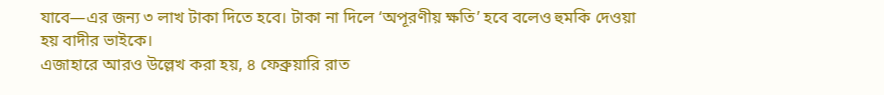যাবে—এর জন্য ৩ লাখ টাকা দিতে হবে। টাকা না দিলে ‘অপূরণীয় ক্ষতি’ হবে বলেও হুমকি দেওয়া হয় বাদীর ভাইকে।
এজাহারে আরও উল্লেখ করা হয়, ৪ ফেব্রুয়ারি রাত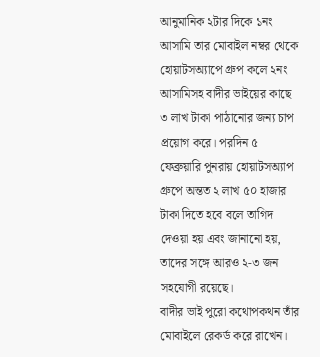আনুমানিক ২টার দিকে ১নং আসামি তার মোবাইল নম্বর থেকে হোয়াটসঅ্যাপে গ্রুপ কলে ২নং আসামিসহ বাদীর ভাইয়ের কাছে ৩ লাখ টাকা পাঠানোর জন্য চাপ প্রয়োগ করে। পরদিন ৫ ফেব্রুয়ারি পুনরায় হোয়াটসঅ্যাপ গ্রুপে অন্তত ২ লাখ ৫০ হাজার টাকা দিতে হবে বলে তাগিদ দেওয়া হয় এবং জানানো হয়, তাদের সঙ্গে আরও ২-৩ জন সহযোগী রয়েছে।
বাদীর ভাই পুরো কথোপকথন তাঁর মোবাইলে রেকর্ড করে রাখেন।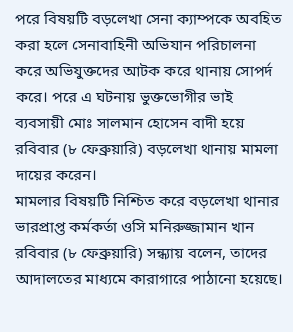পরে বিষয়টি বড়লেখা সেনা ক্যাম্পকে অবহিত করা হলে সেনাবাহিনী অভিযান পরিচালনা করে অভিযুক্তদের আটক করে থানায় সোপর্দ করে। পরে এ ঘটনায় ভুক্তভোগীর ভাই ব্যবসায়ী মোঃ সালমান হোসেন বাদী হয়ে রবিবার (৮ ফেব্রুয়ারি) বড়লেখা থানায় মামলা দায়ের করেন।
মামলার বিষয়টি নিশ্চিত করে বড়লেখা থানার ভারপ্রাপ্ত কর্মকর্তা ওসি মনিরুজ্জামান খান রবিবার (৮ ফেব্রুয়ারি) সন্ধ্যায় বলেন, তাদের আদালতের মাধ্যমে কারাগারে পাঠানো হয়েছে।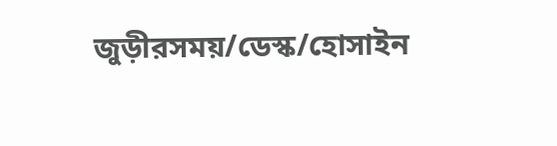জুড়ীরসময়/ডেস্ক/হোসাইন